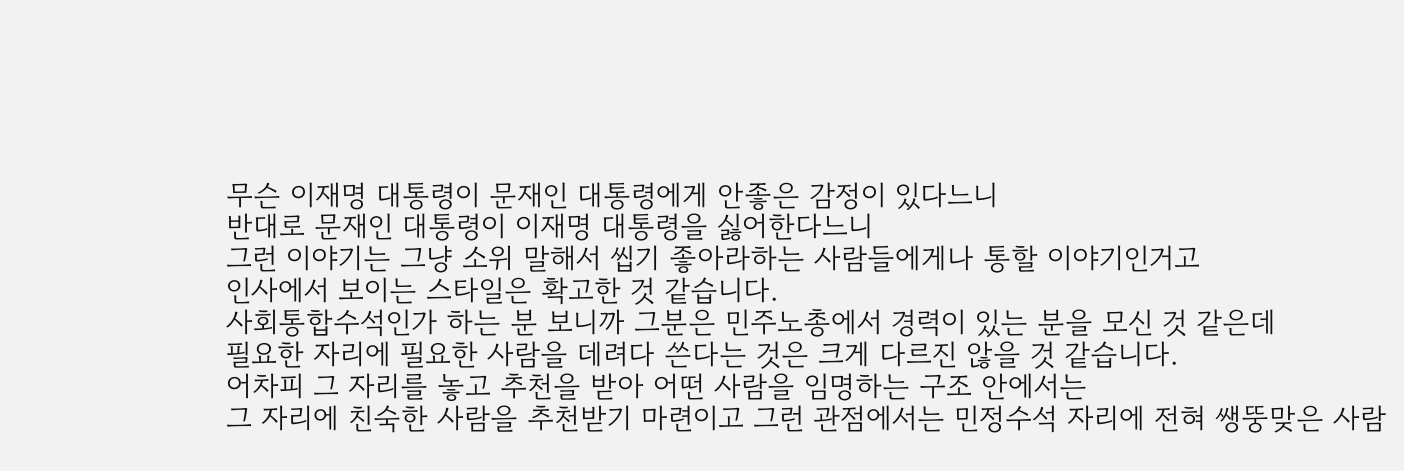무슨 이재명 대통령이 문재인 대통령에게 안좋은 감정이 있다느니
반대로 문재인 대통령이 이재명 대통령을 싫어한다느니
그런 이야기는 그냥 소위 말해서 씹기 좋아라하는 사람들에게나 통할 이야기인거고
인사에서 보이는 스타일은 확고한 것 같습니다.
사회통합수석인가 하는 분 보니까 그분은 민주노총에서 경력이 있는 분을 모신 것 같은데
필요한 자리에 필요한 사람을 데려다 쓴다는 것은 크게 다르진 않을 것 같습니다.
어차피 그 자리를 놓고 추천을 받아 어떤 사람을 임명하는 구조 안에서는
그 자리에 친숙한 사람을 추천받기 마련이고 그런 관점에서는 민정수석 자리에 전혀 쌩뚱맞은 사람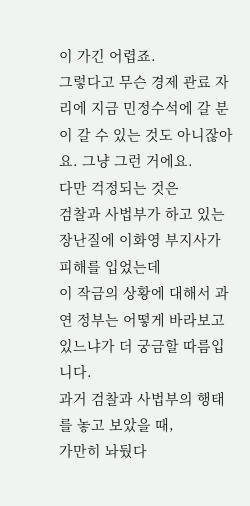이 가긴 어렵죠.
그렇다고 무슨 경제 관료 자리에 지금 민정수석에 갈 분이 갈 수 있는 것도 아니잖아요. 그냥 그런 거에요.
다만 걱정되는 것은
검찰과 사법부가 하고 있는 장난질에 이화영 부지사가 피해를 입었는데
이 작금의 상황에 대해서 과연 정부는 어떻게 바라보고 있느냐가 더 궁금할 따름입니다.
과거 검찰과 사법부의 행태를 놓고 보았을 때,
가만히 놔뒀다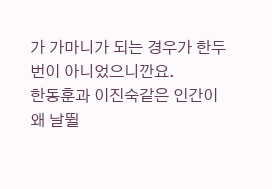가 가마니가 되는 경우가 한두번이 아니었으니깐요.
한동훈과 이진숙같은 인간이 왜 날뛸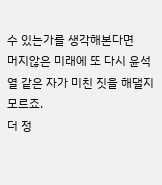수 있는가를 생각해본다면
머지않은 미래에 또 다시 윤석열 같은 자가 미친 짓을 해댈지 모르죠.
더 정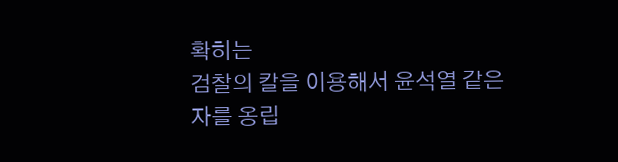확히는
검찰의 칼을 이용해서 윤석열 같은 자를 옹립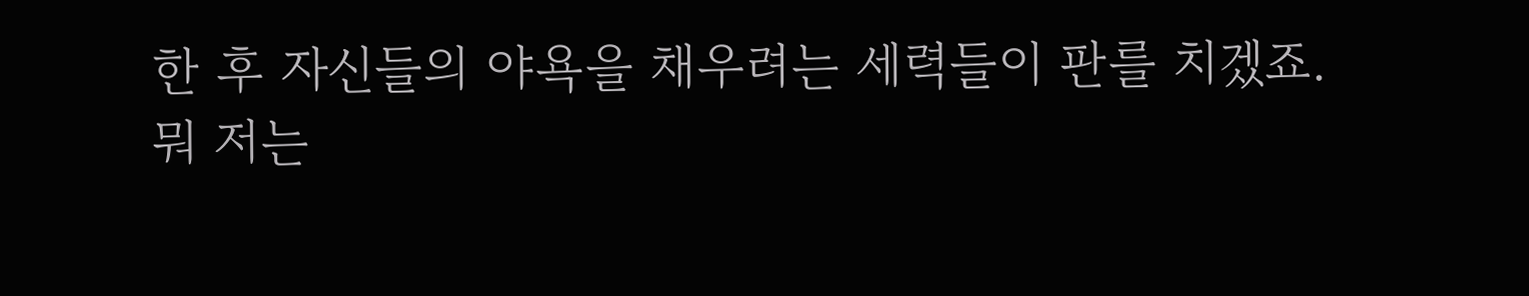한 후 자신들의 야욕을 채우려는 세력들이 판를 치겠죠.
뭐 저는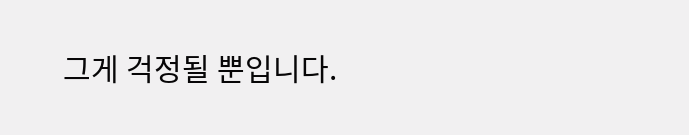그게 걱정될 뿐입니다.